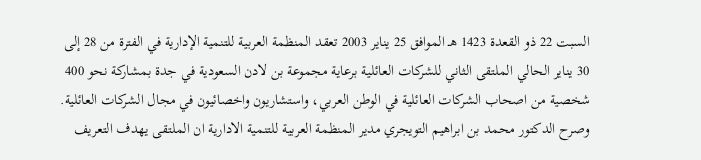السبت 22 ذو القعدة 1423 هـ الموافق 25 يناير 2003 تعقد المنظمة العربية للتنمية الإدارية في الفترة من 28 إلى 30 يناير الحالي الملتقى الثاني للشركات العائلية برعاية مجموعة بن لادن السعودية في جدة بمشاركة نحو 400 شخصية من اصحاب الشركات العائلية في الوطن العربي، واستشاريون واخصائيون في مجال الشركات العائلية. وصرح الدكتور محمد بن ابراهيم التويجري مدير المنظمة العربية للتنمية الادارية ان الملتقى يهدف التعريف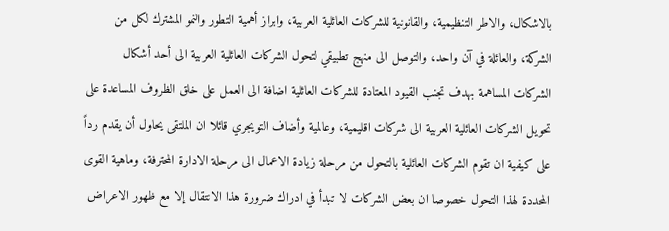بالاشكال، والاطر التنظيمية، والقانونية للشركات العائلية العربية، وابراز أهمية التطور والنمو المشترك لكل من الشركة، والعائلة في آن واحد، والتوصل الى منهج تطبيقي لتحول الشركات العائلية العربية الى أحد أشكال الشركات المساهمة بهدف تجنب القيود المعتادة للشركات العائلية اضافة الى العمل على خلق الظروف المساعدة على تحويل الشركات العائلية العربية الى شركات اقليمية، وعالمية وأضاف التويجري قائلا ان الملتقى يحاول أن يقدم رداً على كيفية ان تقوم الشركات العائلية بالتحول من مرحلة زيادة الاعمال الى مرحلة الادارة المحترفة، وماهية القوى المحددة لهذا التحول خصوصا ان بعض الشركات لا تبدأ في ادراك ضرورة هذا الانتقال إلا مع ظهور الاعراض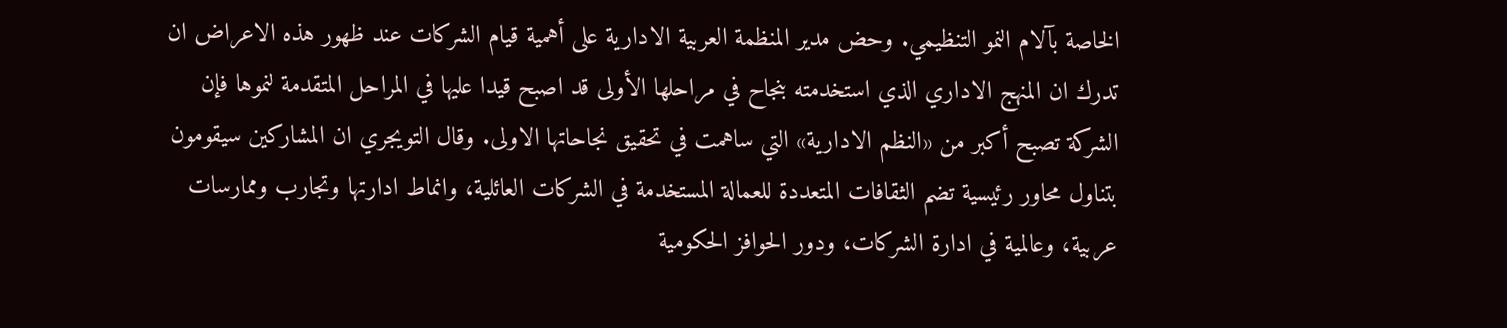الخاصة بآلام النمو التنظيمي. وحض مدير المنظمة العربية الادارية على أهمية قيام الشركات عند ظهور هذه الاعراض ان تدرك ان المنهج الاداري الذي استخدمته بنجاح في مراحلها الأولى قد اصبح قيدا عليها في المراحل المتقدمة لنموها فإن الشركة تصبح أكبر من «النظم الادارية» التي ساهمت في تحقيق نجاحاتها الاولى. وقال التويجري ان المشاركين سيقومون بتناول محاور رئيسية تضم الثقافات المتعددة للعمالة المستخدمة في الشركات العائلية، وانماط ادارتها وتجارب وممارسات عربية، وعالمية في ادارة الشركات، ودور الحوافز الحكومية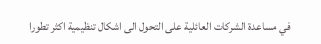في مساعدة الشركات العائلية على التحول الى اشكال تنظيمية اكثر تطورا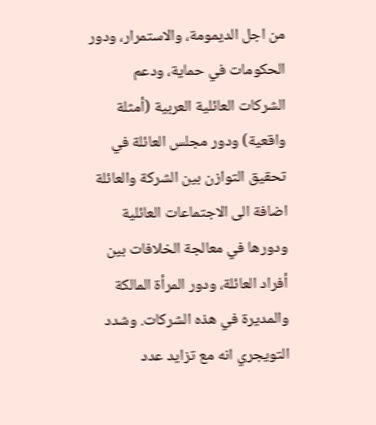من اجل الديمومة، والاستمرار، ودور الحكومات في حماية، ودعم الشركات العائلية العربية (أمثلة واقعية) ودور مجلس العائلة في تحقيق التوازن بين الشركة والعائلة اضافة الى الاجتماعات العائلية ودورها في معالجة الخلافات بين أفراد العائلة، ودور المرأة المالكة والمديرة في هذه الشركات. وشدد التويجري انه مع تزايد عدد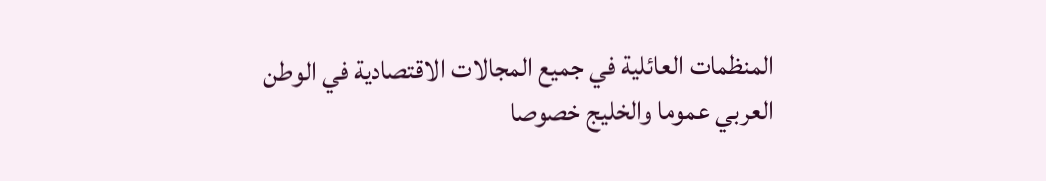المنظمات العائلية في جميع المجالات الاقتصادية في الوطن العربي عموما والخليج خصوصا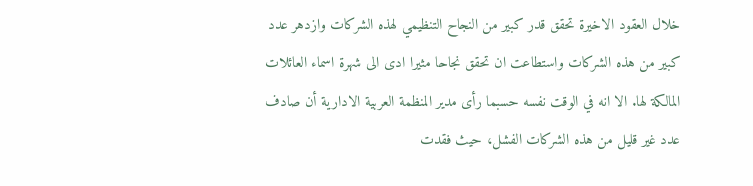خلال العقود الاخيرة تحقق قدر كبير من النجاح التنظيمي لهذه الشركات وازدهر عدد كبير من هذه الشركات واستطاعت ان تحقق نجاحا مثيرا ادى الى شهرة اسماء العائلات المالكة لها. الا انه في الوقت نفسه حسبما رأى مدير المنظمة العربية الادارية أن صادف عدد غير قليل من هذه الشركات الفشل، حيث فقدت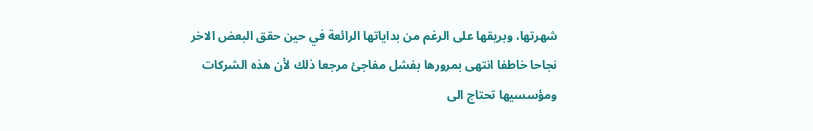شهرتها، وبريقها على الرغم من بداياتها الرائعة في حين حقق البعض الاخر نجاحا خاطفا انتهى بمرورها بفشل مفاجئ مرجعا ذلك لأن هذه الشركات ومؤسسيها تحتاج الى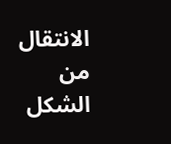الانتقال من الشكل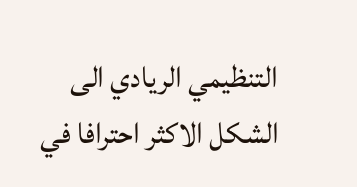التنظيمي الريادي الى الشكل الاكثر احترافا في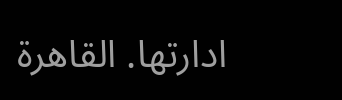ادارتها. القاهرة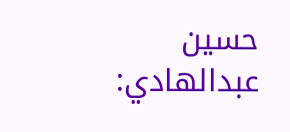حسين عبدالهادي: